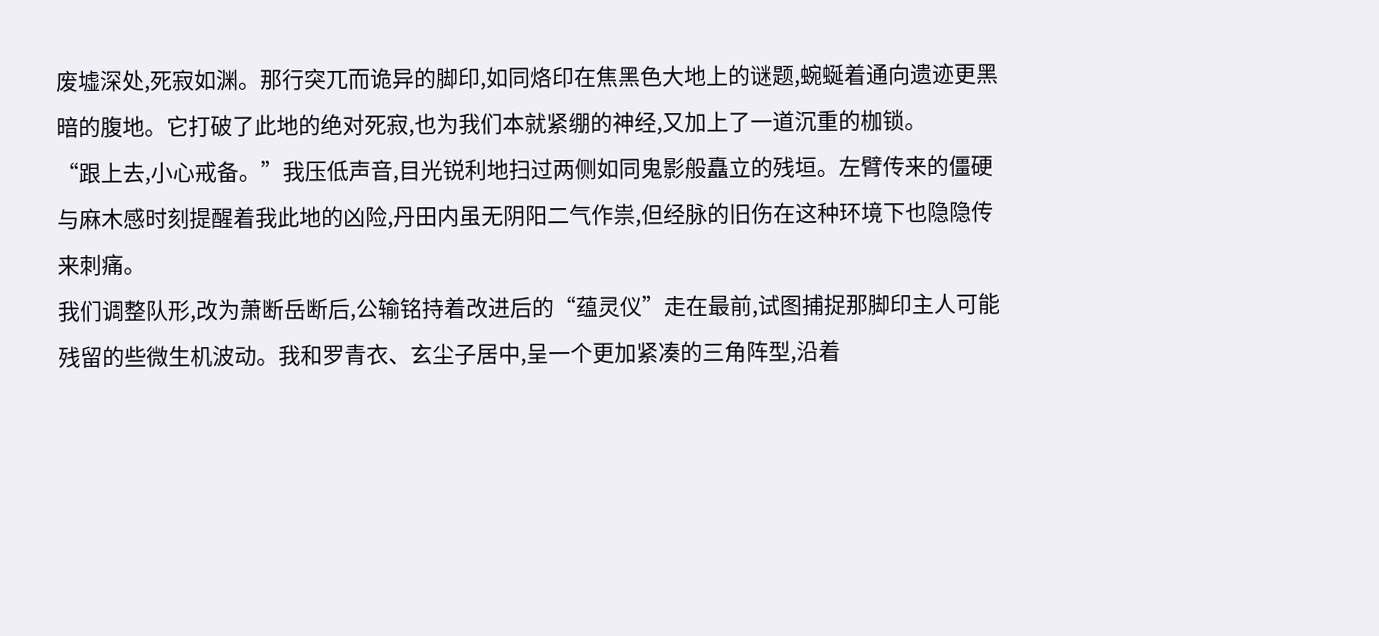废墟深处,死寂如渊。那行突兀而诡异的脚印,如同烙印在焦黑色大地上的谜题,蜿蜒着通向遗迹更黑暗的腹地。它打破了此地的绝对死寂,也为我们本就紧绷的神经,又加上了一道沉重的枷锁。
“跟上去,小心戒备。”我压低声音,目光锐利地扫过两侧如同鬼影般矗立的残垣。左臂传来的僵硬与麻木感时刻提醒着我此地的凶险,丹田内虽无阴阳二气作祟,但经脉的旧伤在这种环境下也隐隐传来刺痛。
我们调整队形,改为萧断岳断后,公输铭持着改进后的“蕴灵仪”走在最前,试图捕捉那脚印主人可能残留的些微生机波动。我和罗青衣、玄尘子居中,呈一个更加紧凑的三角阵型,沿着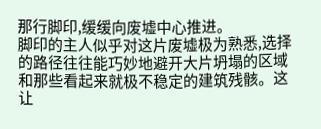那行脚印,缓缓向废墟中心推进。
脚印的主人似乎对这片废墟极为熟悉,选择的路径往往能巧妙地避开大片坍塌的区域和那些看起来就极不稳定的建筑残骸。这让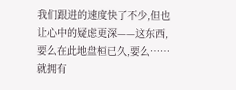我们跟进的速度快了不少,但也让心中的疑虑更深——这东西,要么在此地盘桓已久,要么……就拥有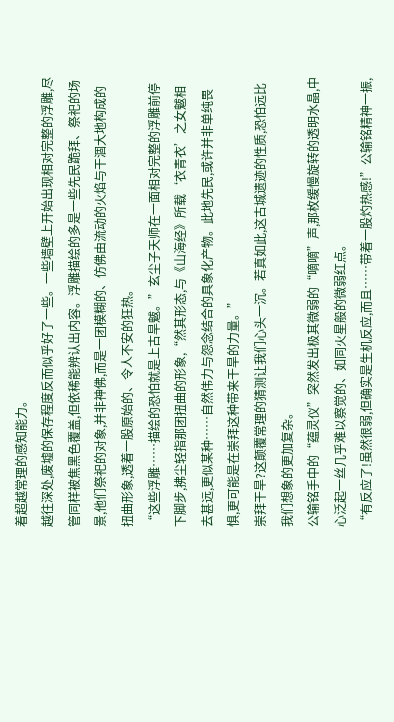着超越常理的感知能力。
越往深处,废墟的保存程度反而似乎好了一些。一些墙壁上开始出现相对完整的浮雕,尽管同样被焦黑色覆盖,但依稀能辨认出内容。浮雕描绘的多是一些先民跪拜、祭祀的场景,他们祭祀的对象,并非神佛,而是一团模糊的、仿佛由流动的火焰与干涸大地构成的扭曲形象,透着一股原始的、令人不安的狂热。
“这些浮雕……描绘的恐怕就是上古旱魃。”玄尘子天师在一面相对完整的浮雕前停下脚步,拂尘轻指那团扭曲的形象,“然其形态,与《山海经》所载‘衣青衣’之女魃相去甚远,更似某种……自然伟力与怨念结合的具象化产物。此地先民,或许并非单纯畏惧,更可能是在崇拜这种带来干旱的力量。”
崇拜干旱?这颠覆常理的猜测让我们心头一沉。若真如此,这古城遗迹的性质,恐怕远比我们想象的更加复杂。
公输铭手中的“蕴灵仪”突然发出极其微弱的“嘀嘀”声,那枚缓慢旋转的透明水晶,中心泛起一丝几乎难以察觉的、如同火星般的微弱红点。
“有反应了!虽然很弱,但确实是生机反应,而且……带着一股灼热感!”公输铭精神一振,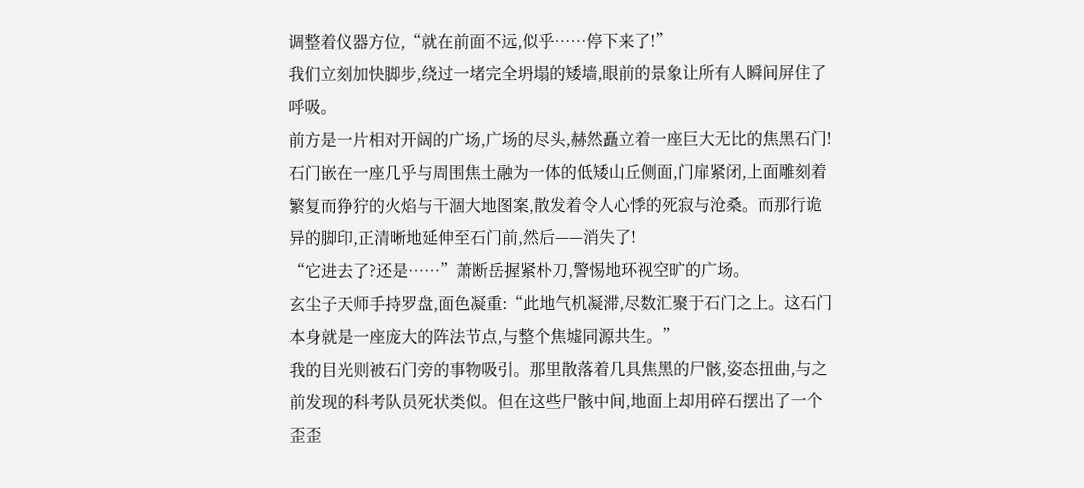调整着仪器方位,“就在前面不远,似乎……停下来了!”
我们立刻加快脚步,绕过一堵完全坍塌的矮墙,眼前的景象让所有人瞬间屏住了呼吸。
前方是一片相对开阔的广场,广场的尽头,赫然矗立着一座巨大无比的焦黑石门!石门嵌在一座几乎与周围焦土融为一体的低矮山丘侧面,门扉紧闭,上面雕刻着繁复而狰狞的火焰与干涸大地图案,散发着令人心悸的死寂与沧桑。而那行诡异的脚印,正清晰地延伸至石门前,然后——消失了!
“它进去了?还是……”萧断岳握紧朴刀,警惕地环视空旷的广场。
玄尘子天师手持罗盘,面色凝重:“此地气机凝滞,尽数汇聚于石门之上。这石门本身就是一座庞大的阵法节点,与整个焦墟同源共生。”
我的目光则被石门旁的事物吸引。那里散落着几具焦黑的尸骸,姿态扭曲,与之前发现的科考队员死状类似。但在这些尸骸中间,地面上却用碎石摆出了一个歪歪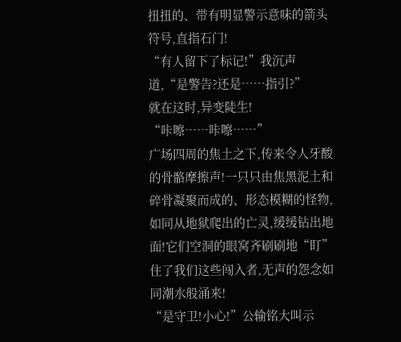扭扭的、带有明显警示意味的箭头符号,直指石门!
“有人留下了标记!”我沉声道,“是警告?还是……指引?”
就在这时,异变陡生!
“咔嚓……咔嚓……”
广场四周的焦土之下,传来令人牙酸的骨骼摩擦声!一只只由焦黑泥土和碎骨凝聚而成的、形态模糊的怪物,如同从地狱爬出的亡灵,缓缓钻出地面!它们空洞的眼窝齐刷刷地“盯”住了我们这些闯入者,无声的怨念如同潮水般涌来!
“是守卫!小心!”公输铭大叫示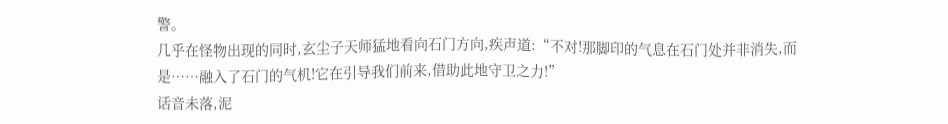警。
几乎在怪物出现的同时,玄尘子天师猛地看向石门方向,疾声道:“不对!那脚印的气息在石门处并非消失,而是……融入了石门的气机!它在引导我们前来,借助此地守卫之力!”
话音未落,泥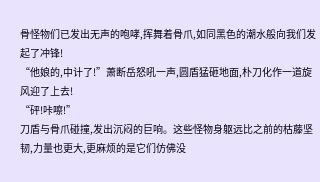骨怪物们已发出无声的咆哮,挥舞着骨爪,如同黑色的潮水般向我们发起了冲锋!
“他娘的,中计了!”萧断岳怒吼一声,圆盾猛砸地面,朴刀化作一道旋风迎了上去!
“砰!咔嚓!”
刀盾与骨爪碰撞,发出沉闷的巨响。这些怪物身躯远比之前的枯藤坚韧,力量也更大,更麻烦的是它们仿佛没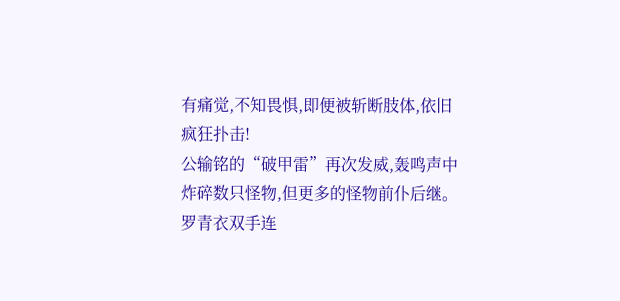有痛觉,不知畏惧,即便被斩断肢体,依旧疯狂扑击!
公输铭的“破甲雷”再次发威,轰鸣声中炸碎数只怪物,但更多的怪物前仆后继。罗青衣双手连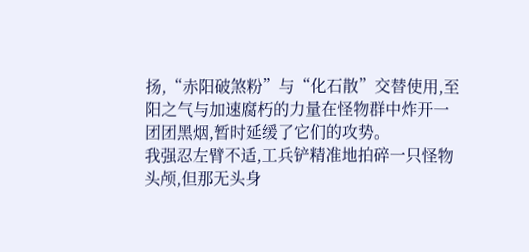扬,“赤阳破煞粉”与“化石散”交替使用,至阳之气与加速腐朽的力量在怪物群中炸开一团团黑烟,暂时延缓了它们的攻势。
我强忍左臂不适,工兵铲精准地拍碎一只怪物头颅,但那无头身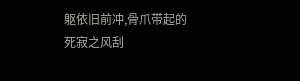躯依旧前冲,骨爪带起的死寂之风刮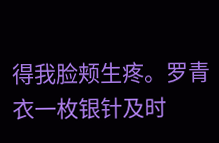得我脸颊生疼。罗青衣一枚银针及时